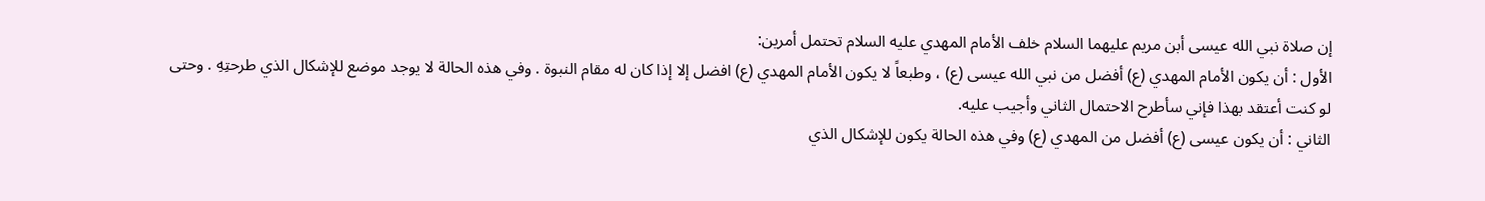إن صلاة نبي الله عيسى أبن مريم عليهما السلام خلف الأمام المهدي عليه السلام تحتمل أمرين:
الأول : أن يكون الأمام المهدي (ع) أفضل من نبي الله عيسى (ع) ، وطبعاً لا يكون الأمام المهدي (ع) افضل إلا إذا كان له مقام النبوة . وفي هذه الحالة لا يوجد موضع للإشكال الذي طرحتِهِ . وحتى لو كنت أعتقد بهذا فإني سأطرح الاحتمال الثاني وأجيب عليه.
الثاني : أن يكون عيسى (ع) أفضل من المهدي (ع) وفي هذه الحالة يكون للإشكال الذي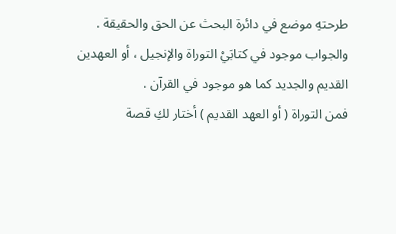طرحتهِ موضع في دائرة البحث عن الحق والحقيقة .
والجواب موجود في كتابَيْ التوراة والإنجيل ، أو العهدين القديم والجديد كما هو موجود في القرآن .
فمن التوراة ( أو العهد القديم ) أختار لكِ قصة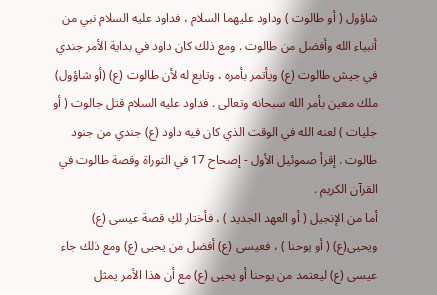شاؤول ( أو طالوت ) وداود عليهما السلام ، فداود عليه السلام نبي من أنبياء الله وأفضل من طالوت . ومع ذلك كان داود في بداية الأمر جندي في جيش طالوت (ع) ويأتمر بأمره ، وتابع له لأن طالوت (ع) (أو شاؤول) ملك معين بأمر الله سبحانه وتعالى . فداود عليه السلام قتل جالوت ( أو جليات ) لعنه الله في الوقت الذي كان فيه داود (ع) جندي من جنود طالوت . إقرأ صموئيل الأول - إصحاح 17 في التوراة وقصة طالوت في القرآن الكريم .
أما من الإنجيل ( أو العهد الجديد ) ، فأختار لكِ قصة عيسى (ع) ويحيى(ع) ( أو يوحنا ) ، فعيسى (ع) أفضل من يحيى (ع) ومع ذلك جاء عيسى (ع) ليعتمد من يوحنا أو يحيى (ع) مع أن هذا الأمر يمثل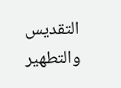التقديس والتطهير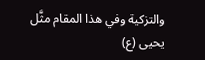والتزكية وفي هذا المقام مثَّل يحيى (ع)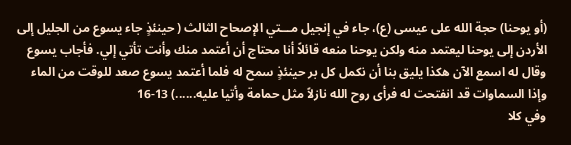(أو يوحنا) حجة الله على عيسى (ع)، جاء في إنجيل مـــتي الإصحاح الثالث ( حينئذٍ جاء يسوع من الجليل إلى الأردن إلى يوحنا ليعتمد منه ولكن يوحنا منعه قائلاً أنا محتاج أن أعتمد منك وأنت تأتي إلي. فأجاب يسوع وقال له اسمع الآن هكذا يليق بنا أن نكمل كل بر حينئذٍ سمح له فلما أعتمد يسوع صعد للوقت من الماء وإذا السماوات قد انفتحت له فرأى روح الله نازلاً مثل حمامة وأتيا عليه......) 13-16
وفي كلا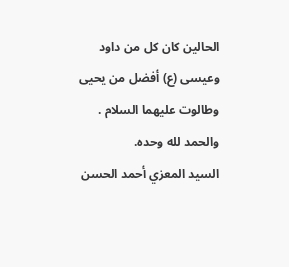الحالين كان كل من داود وعيسى (ع) أفضل من يحيى وطالوت عليهما السلام .
والحمد لله وحده.
السيد المعزي أحمد الحسن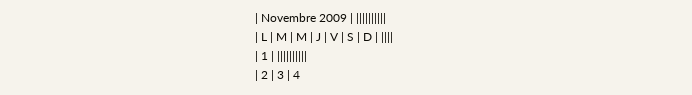| Novembre 2009 | ||||||||||
| L | M | M | J | V | S | D | ||||
| 1 | ||||||||||
| 2 | 3 | 4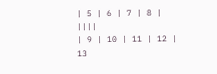| 5 | 6 | 7 | 8 | ||||
| 9 | 10 | 11 | 12 | 13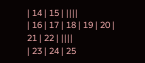| 14 | 15 | ||||
| 16 | 17 | 18 | 19 | 20 | 21 | 22 | ||||
| 23 | 24 | 25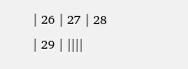| 26 | 27 | 28 | 29 | ||||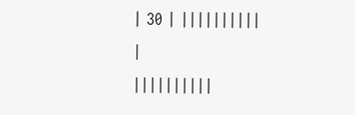| 30 | ||||||||||
|
||||||||||